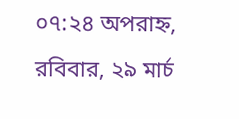০৭:২৪ অপরাহ্ন, রবিবার, ২৯ মার্চ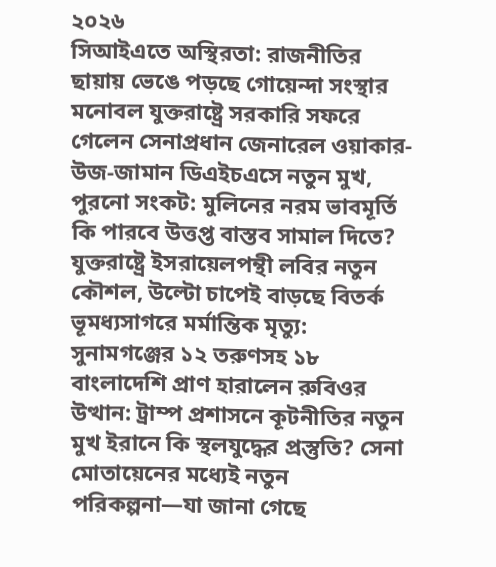২০২৬
সিআইএতে অস্থিরতা: রাজনীতির ছায়ায় ভেঙে পড়ছে গোয়েন্দা সংস্থার মনোবল যুক্তরাষ্ট্রে সরকারি সফরে গেলেন সেনাপ্রধান জেনারেল ওয়াকার-উজ-জামান ডিএইচএসে নতুন মুখ, পুরনো সংকট: মুলিনের নরম ভাবমূর্তি কি পারবে উত্তপ্ত বাস্তব সামাল দিতে? যুক্তরাষ্ট্রে ইসরায়েলপন্থী লবির নতুন কৌশল, উল্টো চাপেই বাড়ছে বিতর্ক ভূমধ্যসাগরে মর্মান্তিক মৃত্যু: সুনামগঞ্জের ১২ তরুণসহ ১৮ বাংলাদেশি প্রাণ হারালেন রুবিওর উত্থান: ট্রাম্প প্রশাসনে কূটনীতির নতুন মুখ ইরানে কি স্থলযুদ্ধের প্রস্তুতি? সেনা মোতায়েনের মধ্যেই নতুন পরিকল্পনা—যা জানা গেছে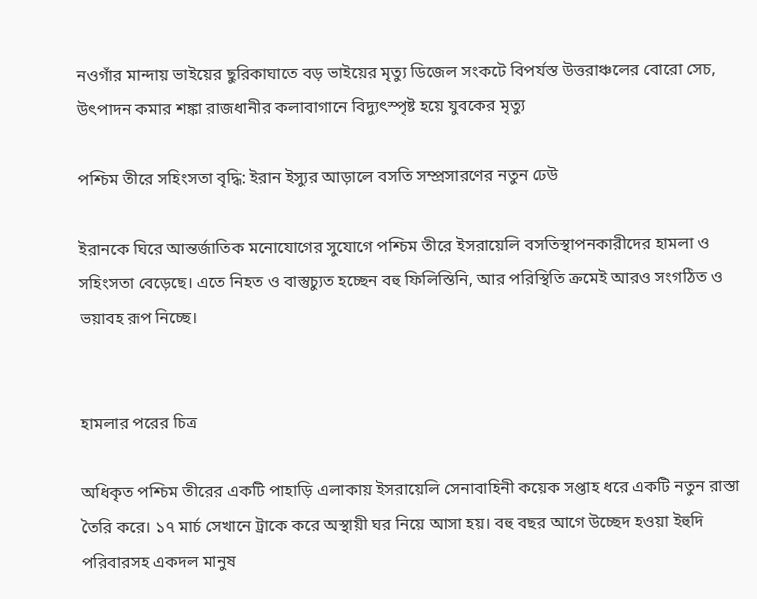নওগাঁর মান্দায় ভাইয়ের ছুরিকাঘাতে বড় ভাইয়ের মৃত্যু ডিজেল সংকটে বিপর্যস্ত উত্তরাঞ্চলের বোরো সেচ, উৎপাদন কমার শঙ্কা রাজধানীর কলাবাগানে বিদ্যুৎস্পৃষ্ট হয়ে যুবকের মৃত্যু

পশ্চিম তীরে সহিংসতা বৃদ্ধি: ইরান ইস্যুর আড়ালে বসতি সম্প্রসারণের নতুন ঢেউ

ইরানকে ঘিরে আন্তর্জাতিক মনোযোগের সুযোগে পশ্চিম তীরে ইসরায়েলি বসতিস্থাপনকারীদের হামলা ও সহিংসতা বেড়েছে। এতে নিহত ও বাস্তুচ্যুত হচ্ছেন বহু ফিলিস্তিনি, আর পরিস্থিতি ক্রমেই আরও সংগঠিত ও ভয়াবহ রূপ নিচ্ছে।


হামলার পরের চিত্র

অধিকৃত পশ্চিম তীরের একটি পাহাড়ি এলাকায় ইসরায়েলি সেনাবাহিনী কয়েক সপ্তাহ ধরে একটি নতুন রাস্তা তৈরি করে। ১৭ মার্চ সেখানে ট্রাকে করে অস্থায়ী ঘর নিয়ে আসা হয়। বহু বছর আগে উচ্ছেদ হওয়া ইহুদি পরিবারসহ একদল মানুষ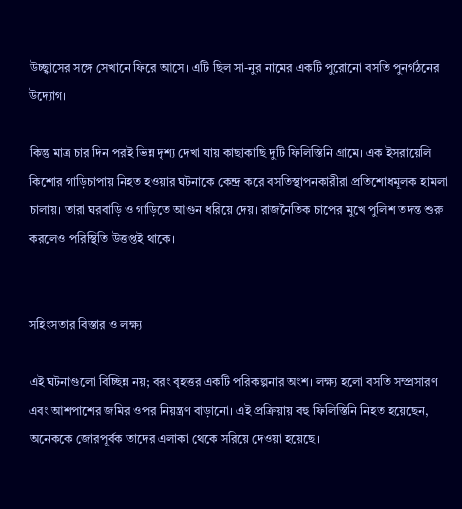উচ্ছ্বাসের সঙ্গে সেখানে ফিরে আসে। এটি ছিল সা-নুর নামের একটি পুরোনো বসতি পুনর্গঠনের উদ্যোগ।

কিন্তু মাত্র চার দিন পরই ভিন্ন দৃশ্য দেখা যায় কাছাকাছি দুটি ফিলিস্তিনি গ্রামে। এক ইসরায়েলি কিশোর গাড়িচাপায় নিহত হওয়ার ঘটনাকে কেন্দ্র করে বসতিস্থাপনকারীরা প্রতিশোধমূলক হামলা চালায়। তারা ঘরবাড়ি ও গাড়িতে আগুন ধরিয়ে দেয়। রাজনৈতিক চাপের মুখে পুলিশ তদন্ত শুরু করলেও পরিস্থিতি উত্তপ্তই থাকে।


সহিংসতার বিস্তার ও লক্ষ্য

এই ঘটনাগুলো বিচ্ছিন্ন নয়; বরং বৃহত্তর একটি পরিকল্পনার অংশ। লক্ষ্য হলো বসতি সম্প্রসারণ এবং আশপাশের জমির ওপর নিয়ন্ত্রণ বাড়ানো। এই প্রক্রিয়ায় বহু ফিলিস্তিনি নিহত হয়েছেন, অনেককে জোরপূর্বক তাদের এলাকা থেকে সরিয়ে দেওয়া হয়েছে।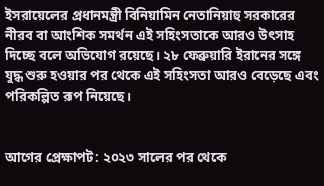ইসরায়েলের প্রধানমন্ত্রী বিনিয়ামিন নেতানিয়াহু সরকারের নীরব বা আংশিক সমর্থন এই সহিংসতাকে আরও উৎসাহ দিচ্ছে বলে অভিযোগ রয়েছে। ২৮ ফেব্রুয়ারি ইরানের সঙ্গে যুদ্ধ শুরু হওয়ার পর থেকে এই সহিংসতা আরও বেড়েছে এবং পরিকল্পিত রূপ নিয়েছে।


আগের প্রেক্ষাপট: ২০২৩ সালের পর থেকে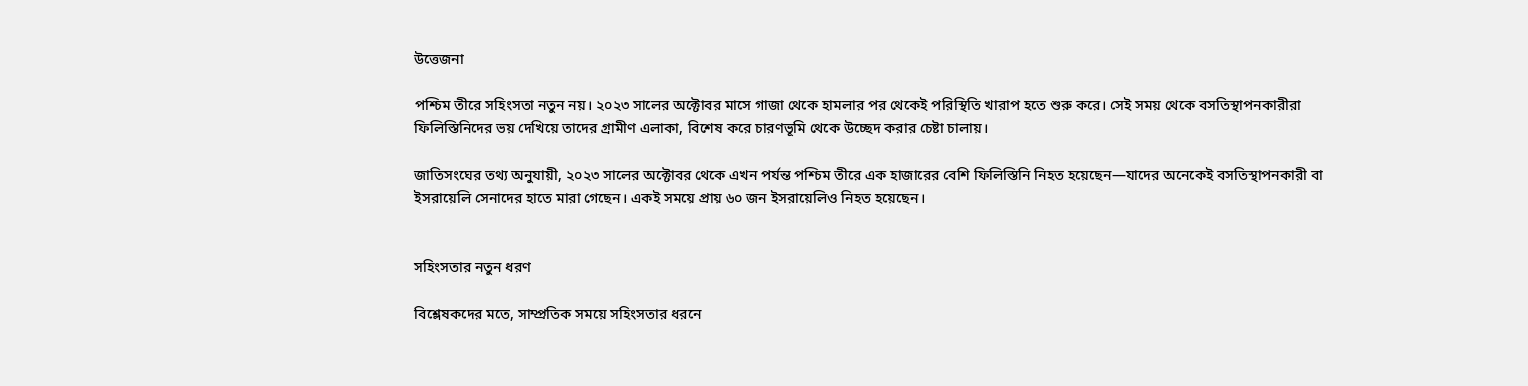উত্তেজনা

পশ্চিম তীরে সহিংসতা নতুন নয়। ২০২৩ সালের অক্টোবর মাসে গাজা থেকে হামলার পর থেকেই পরিস্থিতি খারাপ হতে শুরু করে। সেই সময় থেকে বসতিস্থাপনকারীরা ফিলিস্তিনিদের ভয় দেখিয়ে তাদের গ্রামীণ এলাকা, বিশেষ করে চারণভূমি থেকে উচ্ছেদ করার চেষ্টা চালায়।

জাতিসংঘের তথ্য অনুযায়ী, ২০২৩ সালের অক্টোবর থেকে এখন পর্যন্ত পশ্চিম তীরে এক হাজারের বেশি ফিলিস্তিনি নিহত হয়েছেন—যাদের অনেকেই বসতিস্থাপনকারী বা ইসরায়েলি সেনাদের হাতে মারা গেছেন। একই সময়ে প্রায় ৬০ জন ইসরায়েলিও নিহত হয়েছেন।


সহিংসতার নতুন ধরণ

বিশ্লেষকদের মতে, সাম্প্রতিক সময়ে সহিংসতার ধরনে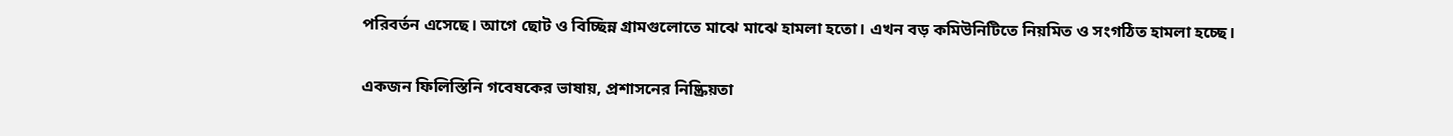পরিবর্তন এসেছে। আগে ছোট ও বিচ্ছিন্ন গ্রামগুলোতে মাঝে মাঝে হামলা হতো। এখন বড় কমিউনিটিতে নিয়মিত ও সংগঠিত হামলা হচ্ছে।

একজন ফিলিস্তিনি গবেষকের ভাষায়, প্রশাসনের নিষ্ক্রিয়তা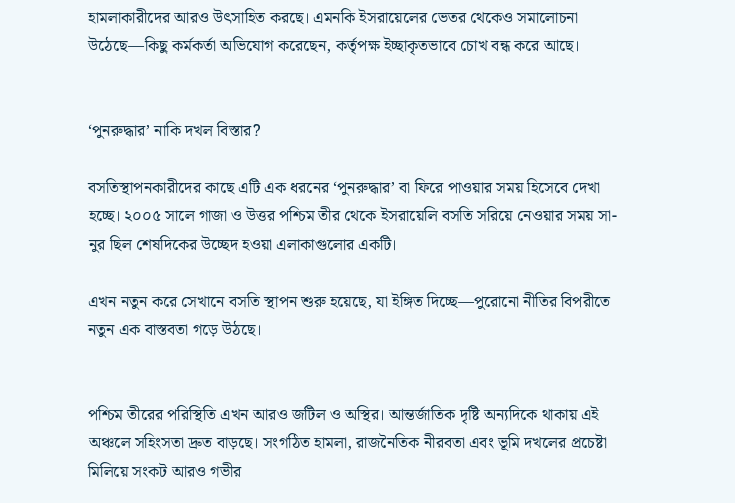হামলাকারীদের আরও উৎসাহিত করছে। এমনকি ইসরায়েলের ভেতর থেকেও সমালোচনা উঠেছে—কিছু কর্মকর্তা অভিযোগ করেছেন, কর্তৃপক্ষ ইচ্ছাকৃতভাবে চোখ বন্ধ করে আছে।


‘পুনরুদ্ধার’ নাকি দখল বিস্তার?

বসতিস্থাপনকারীদের কাছে এটি এক ধরনের ‘পুনরুদ্ধার’ বা ফিরে পাওয়ার সময় হিসেবে দেখা হচ্ছে। ২০০৫ সালে গাজা ও উত্তর পশ্চিম তীর থেকে ইসরায়েলি বসতি সরিয়ে নেওয়ার সময় সা-নুর ছিল শেষদিকের উচ্ছেদ হওয়া এলাকাগুলোর একটি।

এখন নতুন করে সেখানে বসতি স্থাপন শুরু হয়েছে, যা ইঙ্গিত দিচ্ছে—পুরোনো নীতির বিপরীতে নতুন এক বাস্তবতা গড়ে উঠছে।


পশ্চিম তীরের পরিস্থিতি এখন আরও জটিল ও অস্থির। আন্তর্জাতিক দৃষ্টি অন্যদিকে থাকায় এই অঞ্চলে সহিংসতা দ্রুত বাড়ছে। সংগঠিত হামলা, রাজনৈতিক নীরবতা এবং ভূমি দখলের প্রচেষ্টা মিলিয়ে সংকট আরও গভীর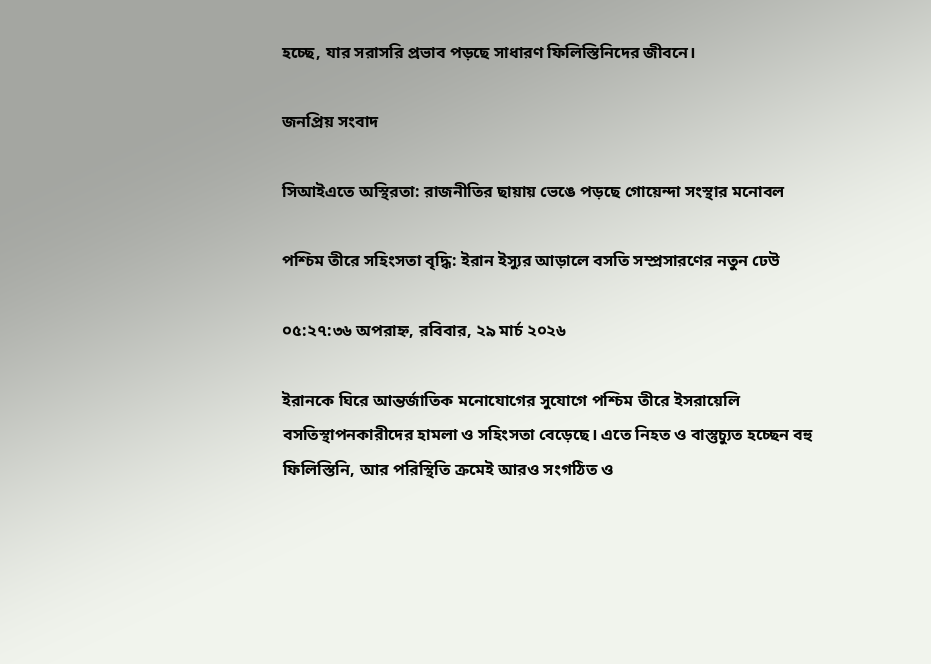হচ্ছে, যার সরাসরি প্রভাব পড়ছে সাধারণ ফিলিস্তিনিদের জীবনে।

জনপ্রিয় সংবাদ

সিআইএতে অস্থিরতা: রাজনীতির ছায়ায় ভেঙে পড়ছে গোয়েন্দা সংস্থার মনোবল

পশ্চিম তীরে সহিংসতা বৃদ্ধি: ইরান ইস্যুর আড়ালে বসতি সম্প্রসারণের নতুন ঢেউ

০৫:২৭:৩৬ অপরাহ্ন, রবিবার, ২৯ মার্চ ২০২৬

ইরানকে ঘিরে আন্তর্জাতিক মনোযোগের সুযোগে পশ্চিম তীরে ইসরায়েলি বসতিস্থাপনকারীদের হামলা ও সহিংসতা বেড়েছে। এতে নিহত ও বাস্তুচ্যুত হচ্ছেন বহু ফিলিস্তিনি, আর পরিস্থিতি ক্রমেই আরও সংগঠিত ও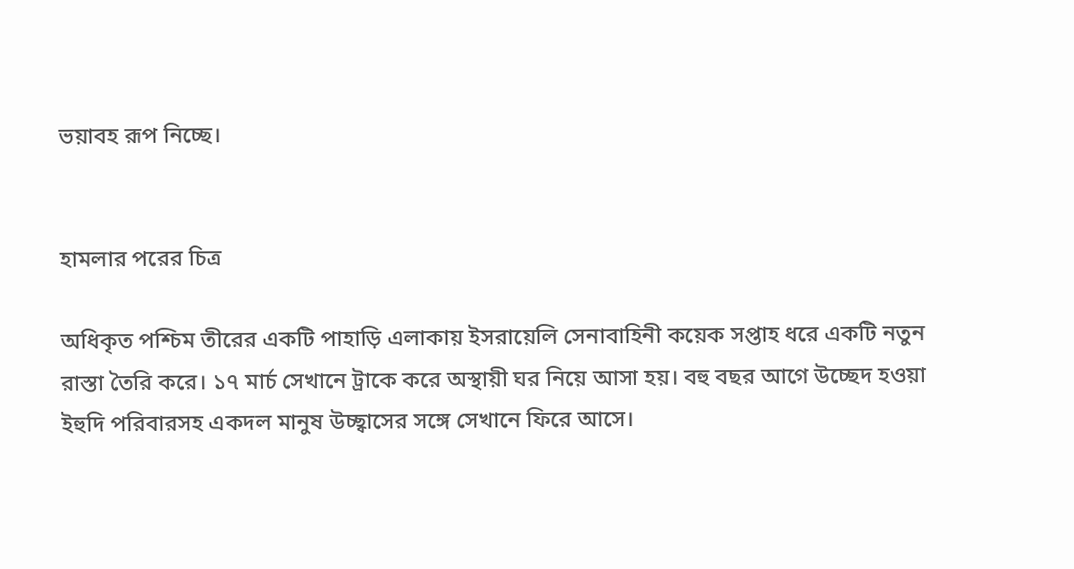ভয়াবহ রূপ নিচ্ছে।


হামলার পরের চিত্র

অধিকৃত পশ্চিম তীরের একটি পাহাড়ি এলাকায় ইসরায়েলি সেনাবাহিনী কয়েক সপ্তাহ ধরে একটি নতুন রাস্তা তৈরি করে। ১৭ মার্চ সেখানে ট্রাকে করে অস্থায়ী ঘর নিয়ে আসা হয়। বহু বছর আগে উচ্ছেদ হওয়া ইহুদি পরিবারসহ একদল মানুষ উচ্ছ্বাসের সঙ্গে সেখানে ফিরে আসে।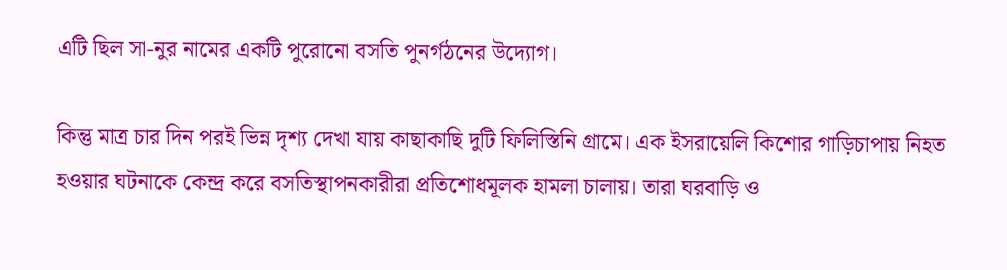এটি ছিল সা-নুর নামের একটি পুরোনো বসতি পুনর্গঠনের উদ্যোগ।

কিন্তু মাত্র চার দিন পরই ভিন্ন দৃশ্য দেখা যায় কাছাকাছি দুটি ফিলিস্তিনি গ্রামে। এক ইসরায়েলি কিশোর গাড়িচাপায় নিহত হওয়ার ঘটনাকে কেন্দ্র করে বসতিস্থাপনকারীরা প্রতিশোধমূলক হামলা চালায়। তারা ঘরবাড়ি ও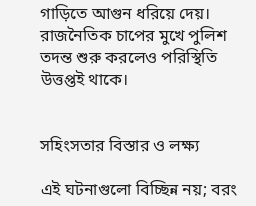গাড়িতে আগুন ধরিয়ে দেয়। রাজনৈতিক চাপের মুখে পুলিশ তদন্ত শুরু করলেও পরিস্থিতি উত্তপ্তই থাকে।


সহিংসতার বিস্তার ও লক্ষ্য

এই ঘটনাগুলো বিচ্ছিন্ন নয়; বরং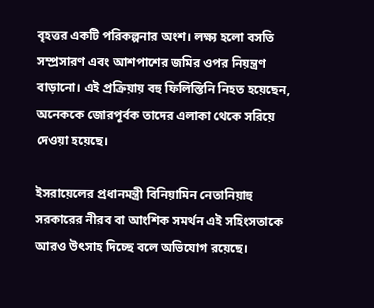বৃহত্তর একটি পরিকল্পনার অংশ। লক্ষ্য হলো বসতি সম্প্রসারণ এবং আশপাশের জমির ওপর নিয়ন্ত্রণ বাড়ানো। এই প্রক্রিয়ায় বহু ফিলিস্তিনি নিহত হয়েছেন, অনেককে জোরপূর্বক তাদের এলাকা থেকে সরিয়ে দেওয়া হয়েছে।

ইসরায়েলের প্রধানমন্ত্রী বিনিয়ামিন নেতানিয়াহু সরকারের নীরব বা আংশিক সমর্থন এই সহিংসতাকে আরও উৎসাহ দিচ্ছে বলে অভিযোগ রয়েছে।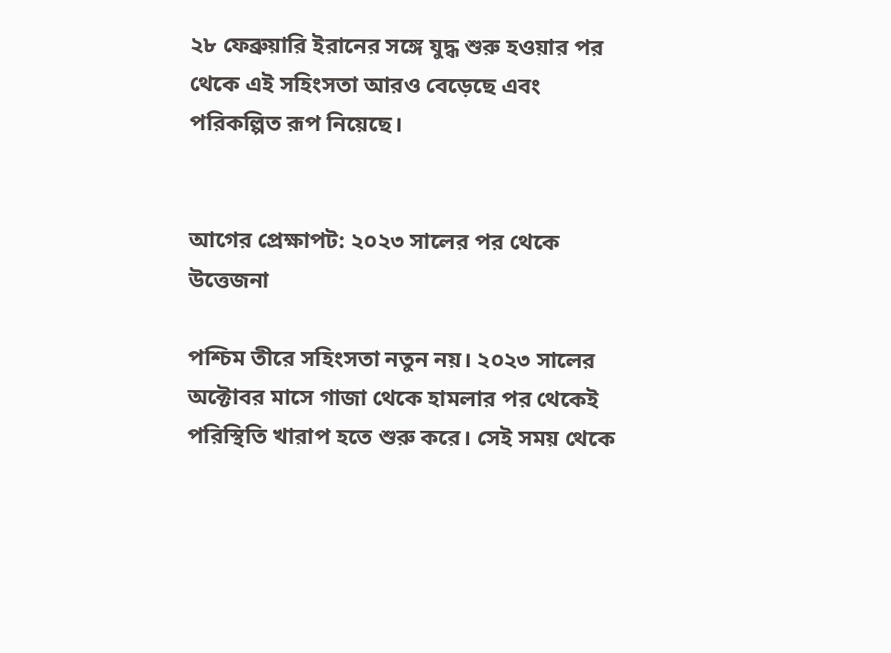২৮ ফেব্রুয়ারি ইরানের সঙ্গে যুদ্ধ শুরু হওয়ার পর থেকে এই সহিংসতা আরও বেড়েছে এবং পরিকল্পিত রূপ নিয়েছে।


আগের প্রেক্ষাপট: ২০২৩ সালের পর থেকে উত্তেজনা

পশ্চিম তীরে সহিংসতা নতুন নয়। ২০২৩ সালের অক্টোবর মাসে গাজা থেকে হামলার পর থেকেই পরিস্থিতি খারাপ হতে শুরু করে। সেই সময় থেকে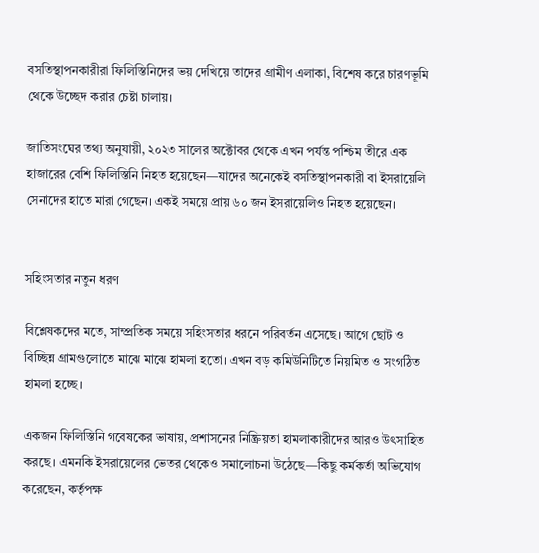বসতিস্থাপনকারীরা ফিলিস্তিনিদের ভয় দেখিয়ে তাদের গ্রামীণ এলাকা, বিশেষ করে চারণভূমি থেকে উচ্ছেদ করার চেষ্টা চালায়।

জাতিসংঘের তথ্য অনুযায়ী, ২০২৩ সালের অক্টোবর থেকে এখন পর্যন্ত পশ্চিম তীরে এক হাজারের বেশি ফিলিস্তিনি নিহত হয়েছেন—যাদের অনেকেই বসতিস্থাপনকারী বা ইসরায়েলি সেনাদের হাতে মারা গেছেন। একই সময়ে প্রায় ৬০ জন ইসরায়েলিও নিহত হয়েছেন।


সহিংসতার নতুন ধরণ

বিশ্লেষকদের মতে, সাম্প্রতিক সময়ে সহিংসতার ধরনে পরিবর্তন এসেছে। আগে ছোট ও বিচ্ছিন্ন গ্রামগুলোতে মাঝে মাঝে হামলা হতো। এখন বড় কমিউনিটিতে নিয়মিত ও সংগঠিত হামলা হচ্ছে।

একজন ফিলিস্তিনি গবেষকের ভাষায়, প্রশাসনের নিষ্ক্রিয়তা হামলাকারীদের আরও উৎসাহিত করছে। এমনকি ইসরায়েলের ভেতর থেকেও সমালোচনা উঠেছে—কিছু কর্মকর্তা অভিযোগ করেছেন, কর্তৃপক্ষ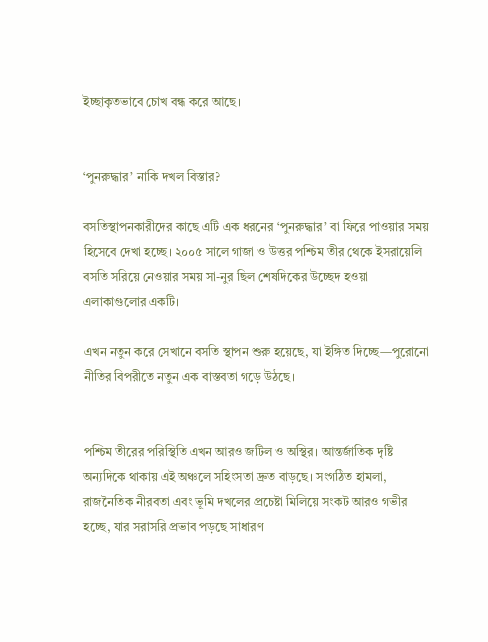ইচ্ছাকৃতভাবে চোখ বন্ধ করে আছে।


‘পুনরুদ্ধার’ নাকি দখল বিস্তার?

বসতিস্থাপনকারীদের কাছে এটি এক ধরনের ‘পুনরুদ্ধার’ বা ফিরে পাওয়ার সময় হিসেবে দেখা হচ্ছে। ২০০৫ সালে গাজা ও উত্তর পশ্চিম তীর থেকে ইসরায়েলি বসতি সরিয়ে নেওয়ার সময় সা-নুর ছিল শেষদিকের উচ্ছেদ হওয়া এলাকাগুলোর একটি।

এখন নতুন করে সেখানে বসতি স্থাপন শুরু হয়েছে, যা ইঙ্গিত দিচ্ছে—পুরোনো নীতির বিপরীতে নতুন এক বাস্তবতা গড়ে উঠছে।


পশ্চিম তীরের পরিস্থিতি এখন আরও জটিল ও অস্থির। আন্তর্জাতিক দৃষ্টি অন্যদিকে থাকায় এই অঞ্চলে সহিংসতা দ্রুত বাড়ছে। সংগঠিত হামলা, রাজনৈতিক নীরবতা এবং ভূমি দখলের প্রচেষ্টা মিলিয়ে সংকট আরও গভীর হচ্ছে, যার সরাসরি প্রভাব পড়ছে সাধারণ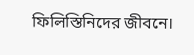ফিলিস্তিনিদের জীবনে।